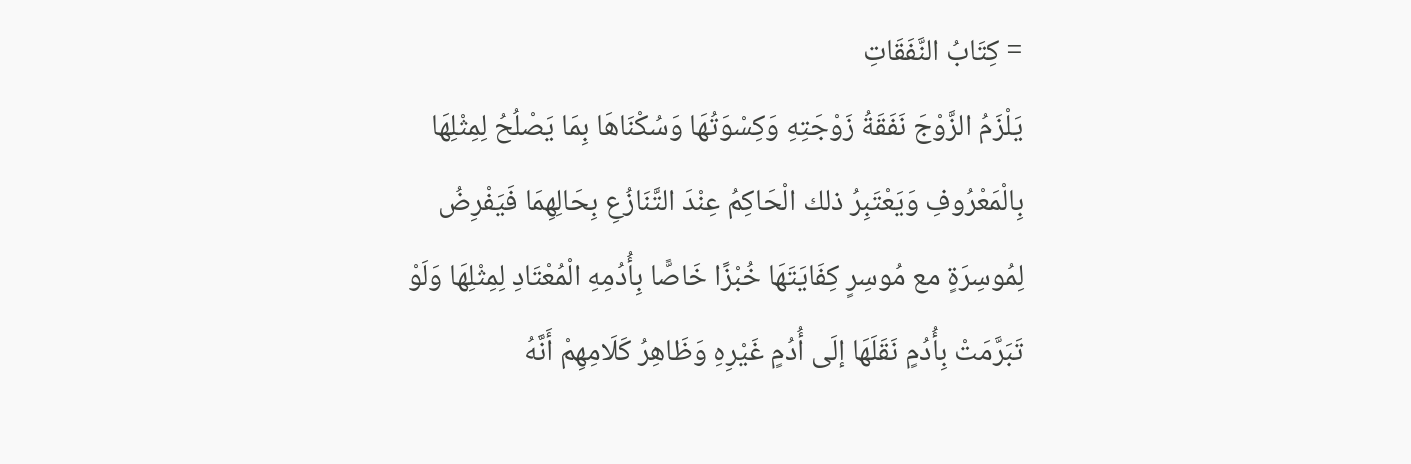= كِتَابُ النَّفَقَاتِ
يَلْزَمُ الزَّوْجَ نَفَقَةُ زَوْجَتِهِ وَكِسْوَتُهَا وَسُكْنَاهَا بِمَا يَصْلُحُ لِمِثْلِهَا بِالْمَعْرُوفِ وَيَعْتَبِرُ ذلك الْحَاكِمُ عِنْدَ التَّنَازُعِ بِحَالِهِمَا فَيَفْرِضُ لِمُوسِرَةٍ مع مُوسِرٍ كِفَايَتَهَا خُبْزًا خَاصًّا بِأُدُمِهِ الْمُعْتَادِ لِمِثْلِهَا وَلَوْ تَبَرَّمَتْ بِأُدُمٍ نَقَلَهَا إلَى أُدُمٍ غَيْرِهِ وَظَاهِرُ كَلَامِهِمْ أَنَّهُ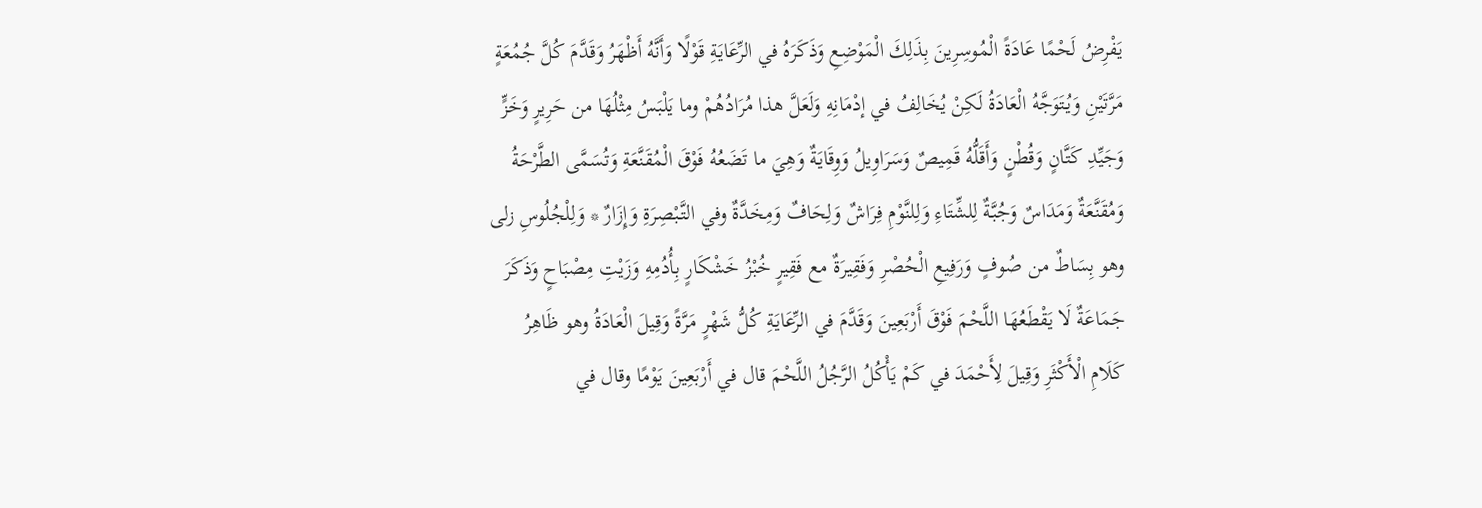يَفْرِضُ لَحْمًا عَادَةً الْمُوسِرِينَ بِذَلِكَ الْمَوْضِعِ وَذَكَرَهُ في الرِّعَايَةِ قَوْلًا وَأَنَّهُ أَظْهَرُ وَقَدَّمَ كُلَّ جُمُعَةٍ مَرَّتَيْنِ وَيُتَوَجَّهُ الْعَادَةُ لَكِنْ يُخَالِفُ في إدْمَانِهِ وَلَعَلَّ هذا مُرَادُهُمْ وما يَلْبَسُ مِثْلُهَا من حَرِيرٍ وَخَزٍّ وَجَيِّدِ كَتَّانٍ وَقُطْنٍ وَأَقَلُّهُ قَمِيصٌ وَسَرَاوِيلُ وَوِقَايَةٌ وَهِيَ ما تَضَعُهُ فَوْقَ الْمُقَنَّعَةِ وَتُسَمَّى الطَّرْحَةُ وَمُقَنَّعَةٌ وَمَدَاسٌ وَجُبَّةٌ لِلشِّتَاءِ وَلِلنَّوْمِ فِرَاشٌ وَلِحَافٌ وَمِخَدَّةٌ وفي التَّبْصِرَةِ وَإِزَارٌ * وَلِلْجُلُوسِ زلى وهو بِسَاطٌ من صُوفٍ وَرَفِيعِ الْحُصْرِ وَفَقِيرَةٌ مع فَقِيرٍ خُبْزُ خَشْكَارٍ بِأُدُمِهِ وَزَيْتِ مِصْبَاحٍ وَذَكَرَ جَمَاعَةٌ لَا يَقْطَعُهَا اللَّحْمَ فَوْقَ أَرْبَعِينَ وَقَدَّمَ في الرِّعَايَةِ كُلُّ شَهْرٍ مَرَّةً وَقِيلَ الْعَادَةُ وهو ظَاهِرُ كَلَامِ الْأَكْثَرِ وَقِيلَ لِأَحْمَدَ في كَمْ يَأْكُلُ الرَّجُلُ اللَّحْمَ قال في أَرْبَعِينَ يَوْمًا وقال في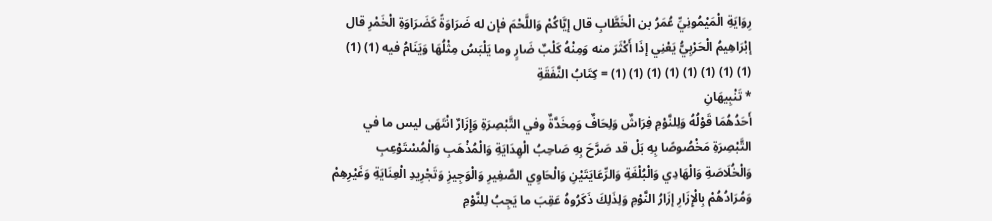رِوَايَةِ الْمَيْمُونِيِّ عُمَرُ بن الْخَطَّابِ قال إيَّاكُمْ وَاللَّحْمَ فإن له ضَرَاوَةً كَضَرَاوَةِ الْخَمْرِ قال إبْرَاهِيمُ الْحَرْبِيُّ يَعْنِي إذَا أَكْثَرَ منه وَمِنْهُ كَلْبٌ ضَارٍ وما يَلْبَسُ مِثْلُهَا وَيَنَامُ فيه (1) (1) (1) (1) (1) (1) (1) (1) (1) (1) = كِتَابُ النَّفَقَةِ
* تَنْبِيهَانِ
أَحَدُهُمَا قَوْلُهُ وَلِلنَّوْمِ فِرَاشٌ وَلِحَافٌ وَمِخَدَّةٌ وفي التَّبْصِرَةِ وَإِزَارٌ انْتَهَى ليس ما في التَّبْصِرَةِ مَخْصُوصًا بِهِ بَلْ قد صَرَّحَ بِهِ صَاحِبُ الْهِدَايَةِ وَالْمُذْهَبِ وَالْمُسْتَوْعِبِ وَالْخُلَاصَةِ وَالْهَادِي وَالْبُلْغَةِ وَالرِّعَايَتَيْنِ وَالْحَاوِي الصَّغِيرِ وَالْوَجِيزِ وَتَجْرِيدِ الْعِنَايَةِ وَغَيْرِهِمْ وَمُرَادُهُمْ بِالْإِزَارِ إزَارُ النَّوْمِ وَلِذَلِكَ ذَكَرُوهُ عَقِبَ ما يَجِبُ لِلنَّوْمِ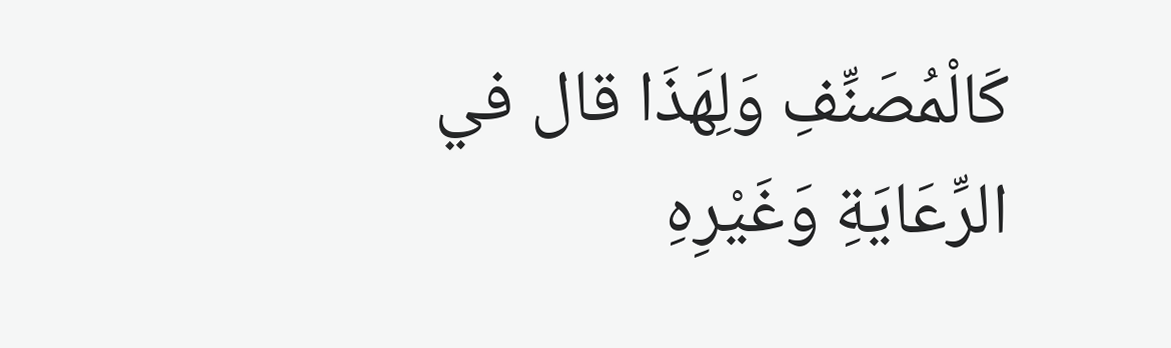كَالْمُصَنِّفِ وَلِهَذَا قال في الرِّعَايَةِ وَغَيْرِهِ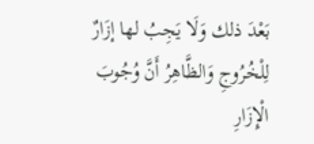بَعْدَ ذلك وَلَا يَجِبُ لها إزَارٌ لِلْخُرُوجِ وَالظَّاهِرُ أَنَّ وُجُوبَ الْإِزَارِ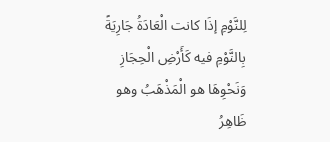لِلنَّوْمِ إذَا كانت الْعَادَةُ جَارِيَةً بِالنَّوْمِ فيه كَأَرْضِ الْحِجَازِ وَنَحْوِهَا هو الْمَذْهَبُ وهو ظَاهِرُ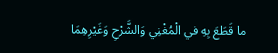ما قَطَعَ بِهِ في الْمُغْنِي وَالشَّرْحِ وَغَيْرِهِمَا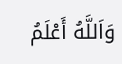وَاَللَّهُ أَعْلَمُ